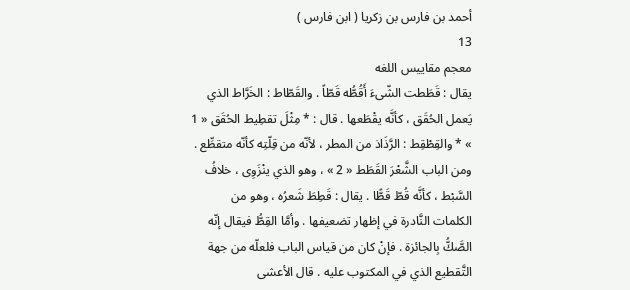أحمد بن فارس بن زكريا ( ابن فارس )
13
معجم مقاييس اللغه
يقال : قَطَطت الشّىءَ أَقُطُّه قَطّاً . والقَطّاط : الخَرَّاط الذي يَعمل الحُقَق ، كأنَّه يقْطَعها . قال : * مِثْلَ تقطِيط الحُقَق « 1 » * والقِطْقِط : الرَّذَاذ من المطر ، لأنّه من قِلّتِه كأنّه متقطِّع . ومن الباب الشَّعْرَ القَطَط « 2 » ، وهو الذي ينْزَوِى ، خلافُ السَّبْط ، كأنَّه قُطّ قَطًّا . يقال : قَطِطَ شَعرُه ، وهو من الكلمات النَّادرة في إظهار تضعيفها . وأمَّا القِطُّ فيقال إنّه الصَّكُّ بِالجائزة . فإنْ كان من قياس الباب فلعلّه من جهة التَّقطيع الذي في المكتوب عليه . قال الأعشى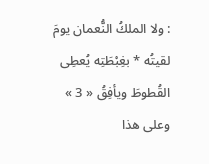: ولا الملكُ النُّعمان يومَ لقيتُه * بغِبْطَتِه يُعطِى القُطوطَ ويأفِقُ « 3 » وعلى هذا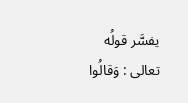يفسَّر قولُه تعالى : وَقالُوا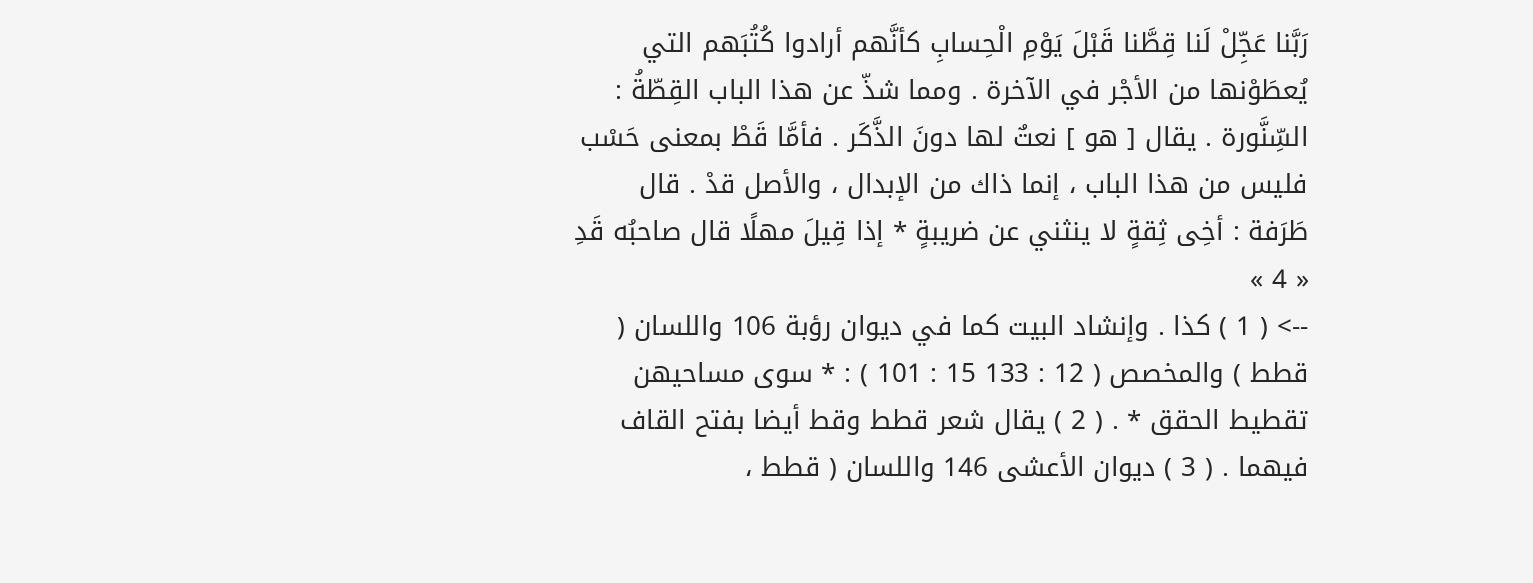رَبَّنا عَجِّلْ لَنا قِطَّنا قَبْلَ يَوْمِ الْحِسابِ كأنَّهم أرادوا كُتُبَهم التي يُعطَوْنها من الأجْر في الآخرة . ومما شذّ عن هذا الباب القِطّةُ : السِّنَّورة . يقال [ هو ] نعتٌ لها دونَ الذَّكَر . فأمَّا قَطْ بمعنى حَسْب فليس من هذا الباب ، إنما ذاك من الإبدال ، والأصل قدْ . قال طَرَفة : أخِى ثِقةٍ لا ينثني عن ضريبةٍ * إذا قِيلَ مهلًا قال صاحبُه قَدِ « 4 »
--> ( 1 ) كذا . وإنشاد البيت كما في ديوان رؤبة 106 واللسان ( قطط ) والمخصص ( 12 : 133 15 : 101 ) : * سوى مساحيهن تقطيط الحقق * . ( 2 ) يقال شعر قطط وقط أيضا بفتح القاف فيهما . ( 3 ) ديوان الأعشى 146 واللسان ( قطط ،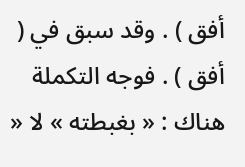أفق ) . وقد سبق في ( أفق ) . فوجه التكملة هناك : « بغبطته » لا «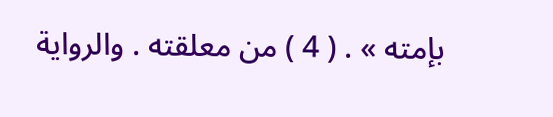بإمته » . ( 4 ) من معلقته . والرواية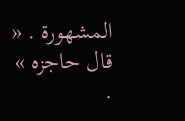المشهورة . « قال حاجزه » .